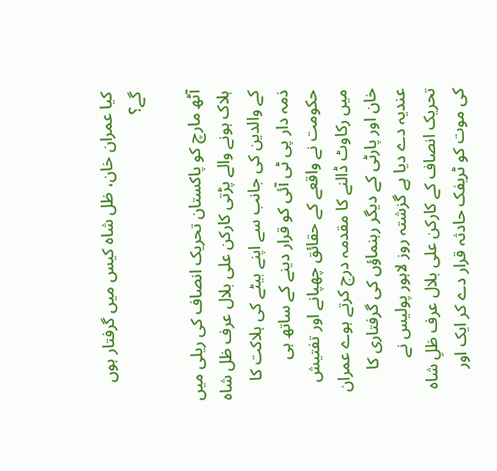کیا عمران خان، ظل شاہ کیس میں گرفتار ہوں گے؟

آٹھ مارچ کو پاکستان تحریک انصاف کی ریلی میں ہلاک ہونے والے پڑتی کارکن علی بلال عرف ظل شاہ کے والدین کی جانب سے اپنے بیٹے کی ہلاکت کا ذمہ دار پی ٹی آئی کو قرار دینے کے ساتھ ہی حکومت نے واقعے کے حقائق چھپانے اور تفتیش میں رکاوٹ ڈالنے کا مقدمہ درج کرتے ہوے عمران خان اور پارٹی کے دیگر رہنماؤں کی گرفتاری کا عندیہ دے دیا ہے گزشتہ روز لاہور پولیس نے تحریک انصاف کے کارکن علی بلال عرف ظلِ شاہ کی موت کو ٹریفک حادثہ قرار دے کر ایک اور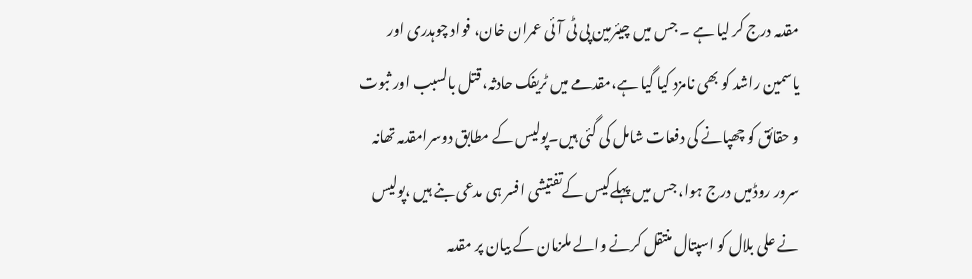مقدمہ درج کر لیا ہے ۔ جس میں چیئرمین پی ٹی آئی عمران خان، فواد چوہدری اور یاسمین راشد کو بھی نامزد کیا گیا ہے،مقدمے میں ٹریفک حادثہ، قتل بالسبب اور ثبوت و حقائق کو چھپانے کی دفعات شامل کی گئی ہیں۔پولیس کے مطابق دوسرامقدمہ تھانہ سرور روڈمیں درج ہوا، جس میں پہلےکیس کےتفتیشی افسر ہی مدعی بنے ہیں ،پولیس نے علی بلال کو اسپتال منتقل کرنے والے ملزمان کے بیان پر مقدمہ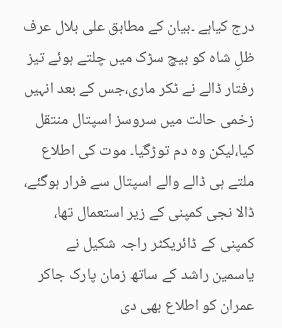درج کیاہے ۔بیان کے مطابق علی بلال عرف ظلِ شاہ کو بیچ سڑک میں چلتے ہوئے تیز رفتار ڈالے نے ٹکر ماری،جس کے بعد انہیں زخمی حالت میں سروسز اسپتال منتقل کیا،لیکن وہ دم توڑگیا۔ موت کی اطلاع ملتے ہی ڈالے والے اسپتال سے فرار ہوگئے، ڈالا نجی کمپنی کے زیر استعمال تھا، کمپنی کے ڈائریکٹر راجہ شکیل نے یاسمین راشد کے ساتھ زمان پارک جاکر عمران کو اطلاع بھی دی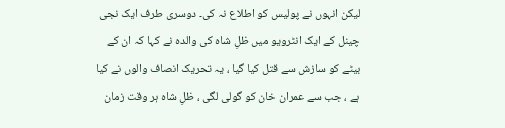لیکن انہوں نے پولیس کو اطلاع نہ کی۔ دوسری طرف ایک نجی چینل کے ایک انٹرویو میں ظلِ شاہ کی والدہ نے کہا کہ ان کے بیٹے کو سازش سے قتل کیا گیا ، یہ تحریک انصاف والوں نے کیا ہے ، جب سے عمران خان کو گولی لگی ، ظلِ شاہ ہر وقت زمان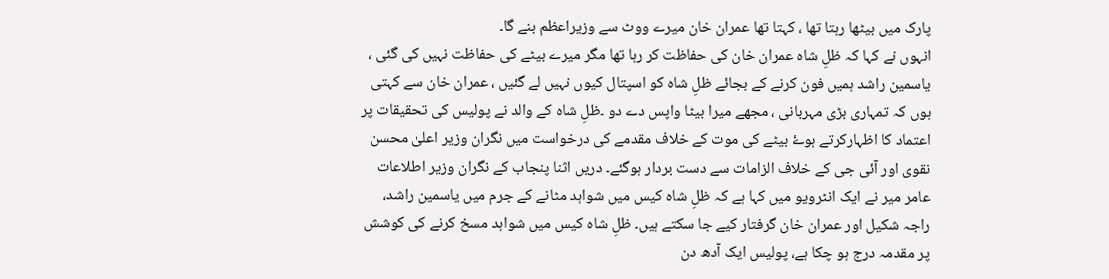پارک میں بیٹھا رہتا تھا ، کہتا تھا عمران خان میرے ووٹ سے وزیراعظم بنے گا۔
انہوں نے کہا کہ ظلِ شاہ عمران خان کی حفاظت کر رہا تھا مگر میرے بیٹے کی حفاظت نہیں کی گئی ، یاسمین راشد ہمیں فون کرنے کے بجائے ظلِ شاہ کو اسپتال کیوں نہیں لے گئیں ، عمران خان سے کہتی ہوں کہ تمہاری بڑی مہربانی ، مجھے میرا بیٹا واپس دے دو ۔ظلِ شاہ کے والد نے پولیس کی تحقیقات پر اعتماد کا اظہارکرتے ہوۓ بیٹے کی موت کے خلاف مقدمے کی درخواست میں نگران وزیر اعلیٰ محسن نقوی اور آئی جی کے خلاف الزامات سے دست بردار ہوگئے۔ دریں اثنا پنجاب کے نگران وزیر اطلاعات عامر میر نے ایک انٹرویو میں کہا ہے کہ ظلِ شاہ کیس میں شواہد مٹانے کے جرم میں یاسمین راشد، راجہ شکیل اور عمران خان گرفتار کیے جا سکتے ہیں۔ ظلِ شاہ کیس میں شواہد مسخ کرنے کی کوشش پر مقدمہ درج ہو چکا ہے، پولیس ایک آدھ دن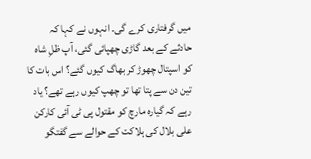میں گرفتاری کرے گی۔ انہوں نے کہا کہ حادثے کے بعد گاڑی چھپائی گئی، آپ ظلِ شاہ کو اسپتال چھوڑ کر بھاگ کیوں گئے؟ اس بات کا تین دن سے پتا تھا تو چھپ کیوں رہے تھے؟ یاد رہے کہ گیارہ مارچ کو مقتول پی ٹی آئی کارکن علی بلال کی ہلاکت کے حوالے سے گفتگو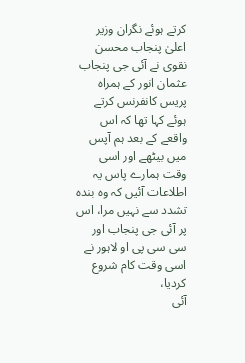کرتے ہوئے نگران وزیر اعلیٰ پنجاب محسن نقوی نے آئی جی پنجاب عثمان انور کے ہمراہ پریس کانفرنس کرتے ہوئے کہا تھا کہ اس واقعے کے بعد ہم آپس میں بیٹھے اور اسی وقت ہمارے پاس یہ اطلاعات آئیں کہ وہ بندہ تشدد سے نہیں مرا، اس پر آئی جی پنجاب اور سی سی پی او لاہور نے اسی وقت کام شروع کردیا،
آئی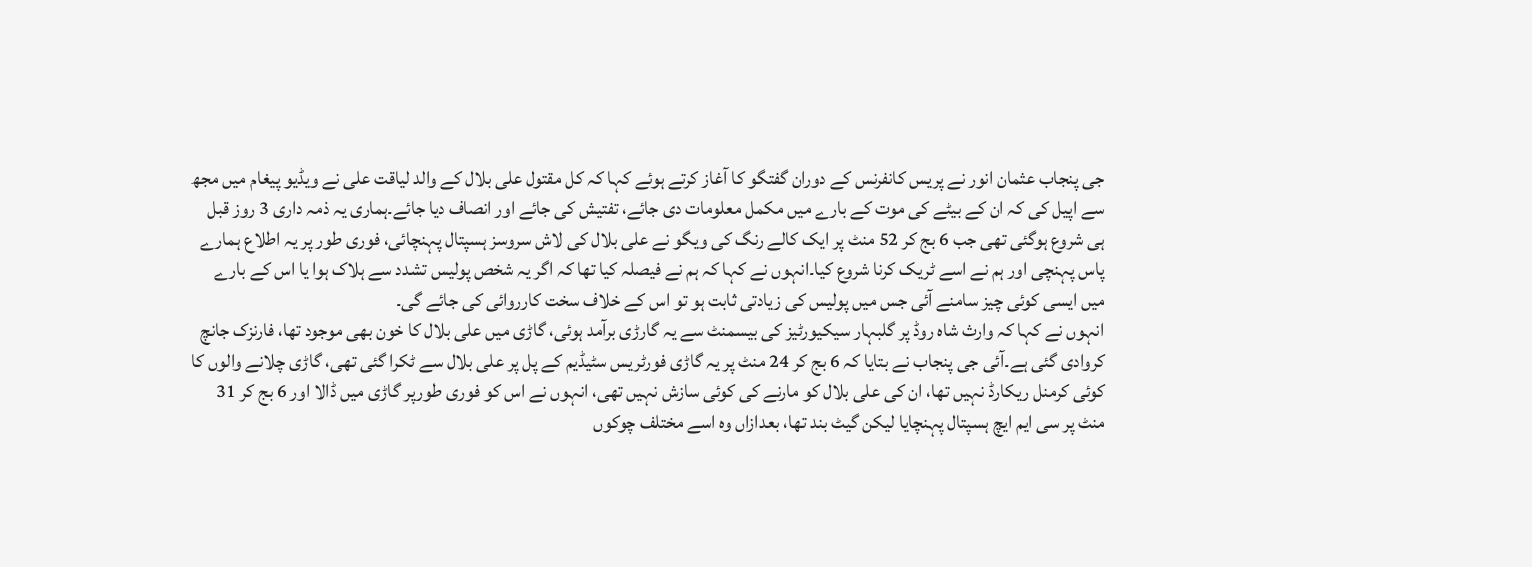جی پنجاب عثمان انور نے پریس کانفرنس کے دوران گفتگو کا آغاز کرتے ہوئے کہا کہ کل مقتول علی بلال کے والد لیاقت علی نے ویڈیو پیغام میں مجھ سے اپیل کی کہ ان کے بیٹے کی موت کے بارے میں مکمل معلومات دی جائے، تفتیش کی جائے اور انصاف دیا جائے۔ہماری یہ ذمہ داری 3 روز قبل ہی شروع ہوگئی تھی جب 6 بج کر 52 منٹ پر ایک کالے رنگ کی ویگو نے علی بلال کی لاش سروسز ہسپتال پہنچائی، فوری طور پر یہ اطلاع ہمارے پاس پہنچی اور ہم نے اسے ٹریک کرنا شروع کیا۔انہوں نے کہا کہ ہم نے فیصلہ کیا تھا کہ اگر یہ شخص پولیس تشدد سے ہلاک ہوا یا اس کے بارے میں ایسی کوئی چیز سامنے آئی جس میں پولیس کی زیادتی ثابت ہو تو اس کے خلاف سخت کارروائی کی جائے گی۔
انہوں نے کہا کہ وارث شاہ روڈ پر گلبہار سیکیورٹیز کی بیسمنٹ سے یہ گارڑی برآمد ہوئی، گاڑی میں علی بلال کا خون بھی موجود تھا، فارنزک جانچ کروادی گئی ہے۔آئی جی پنجاب نے بتایا کہ 6 بج کر 24 منٹ پر یہ گاڑی فورٹریس سٹیڈیم کے پل پر علی بلال سے ٹکرا گئی تھی، گاڑی چلانے والوں کا کوئی کرمنل ریکارڈ نہیں تھا، ان کی علی بلال کو مارنے کی کوئی سازش نہیں تھی، انہوں نے اس کو فوری طورپر گاڑی میں ڈالا اور 6 بج کر 31 منٹ پر سی ایم ایچ ہسپتال پہنچایا لیکن گیٹ بند تھا، بعدازاں وہ اسے مختلف چوکوں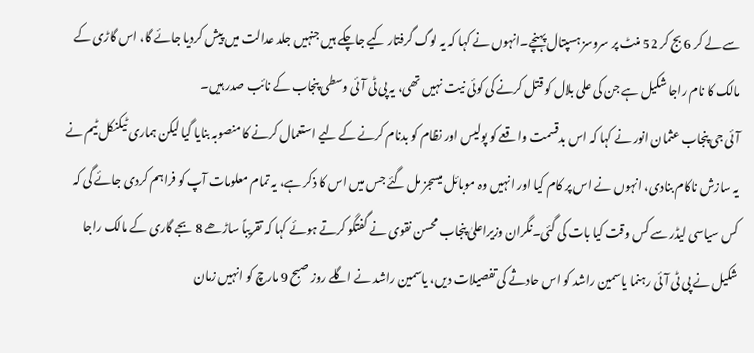سے لے کر 6 بج کر 52 منٹ پر سروسز ہسپتال پہنچے۔انہوں نے کہا کہ یہ لوگ گرفتار کیے جاچکے ہیں جنہیں جلد عدالت میں پیش کردیا جائے گا، اس گاڑی کے مالک کا نام راجا شکیل ہے جن کی علی بلال کو قتل کرنے کی کوئی نیت نہیں تھی، یہ پی ٹی آئی وسطی پنجاب کے نائب صدر ہیں۔
آئی جی پنجاب عثمان انور نے کہا کہ اس بدقسمت واقعے کو پولیس اور نظام کو بدنام کرنے کے لیے استعمال کرنے کا منصوبہ بنایا گیا لیکن ہماری ٹیکنکل ٹیم نے یہ سازش ناکام بنادی، انہوں نے اس پر کام کیا اور انہیں وہ موبائل میسجز مل گئے جس میں اس کا ذکر ہے، یہ تمام معلومات آپ کو فراہم کردی جائے گی کہ کس سیاسی لیڈر سے کس وقت کیا بات کی گئی۔نگران وزیراعلیٰ پنجاب محسن نقوی نے گفتگو کرتے ہوئے کہا کہ تقریباً ساڑھے 8 بجے گاری کے مالک راجا شکیل نے پی ٹی آئی رہنما یاسمین راشد کو اس حادثے کی تفصیلات دیں، یاسمین راشد نے اگلے روز صبح 9 مارچ کو انہیں زمان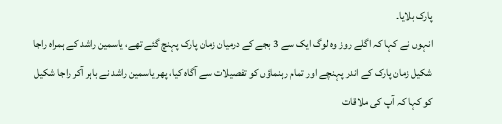پارک بلایا۔
انہوں نے کہا کہ اگلے روز وہ لوگ ایک سے 3 بجے کے درمیان زمان پارک پہنچ گئے تھے، یاسمین راشد کے ہمراہ راجا شکیل زمان پارک کے اندر پہنچے اور تمام رہنماؤں کو تفصیلات سے آگاہ کیا، پھر یاسمین راشد نے باہر آکر راجا شکیل کو کہا کہ آپ کی ملاقات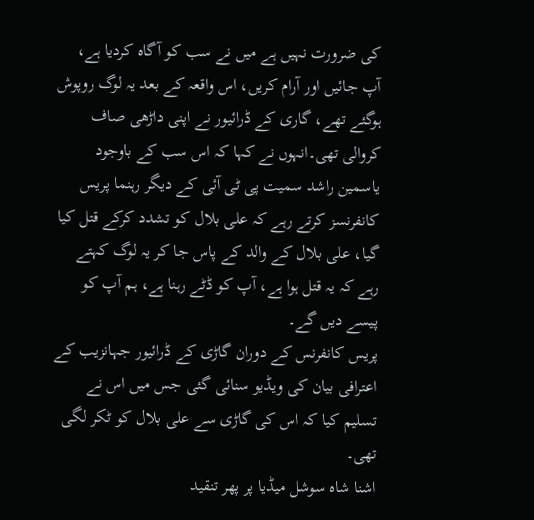کی ضرورت نہیں ہے میں نے سب کو آگاہ کردیا ہے، آپ جائیں اور آرام کریں، اس واقعہ کے بعد یہ لوگ روپوش ہوگئے تھے، گاری کے ڈرائیور نے اپنی داڑھی صاف کروالی تھی۔انہوں نے کہا کہ اس سب کے باوجود یاسمین راشد سمیت پی ٹی آئی کے دیگر رہنما پریس کانفرنسز کرتے رہے کہ علی بلال کو تشدد کرکے قتل کیا گیا، علی بلال کے والد کے پاس جا کر یہ لوگ کہتے رہے کہ یہ قتل ہوا ہے، آپ کو ڈٹے رہنا ہے، ہم آپ کو پیسے دیں گے۔
پریس کانفرنس کے دوران گاڑی کے ڈرائیور جہانزیب کے اعترافی بیان کی ویڈیو سنائی گئی جس میں اس نے تسلیم کیا کہ اس کی گاڑی سے علی بلال کو ٹکر لگی تھی۔
اشنا شاہ سوشل میڈیا پر پھر تنقید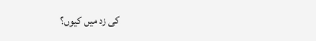کی زد میں کیوں؟